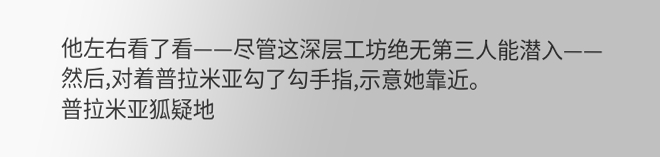他左右看了看——尽管这深层工坊绝无第三人能潜入——然后,对着普拉米亚勾了勾手指,示意她靠近。
普拉米亚狐疑地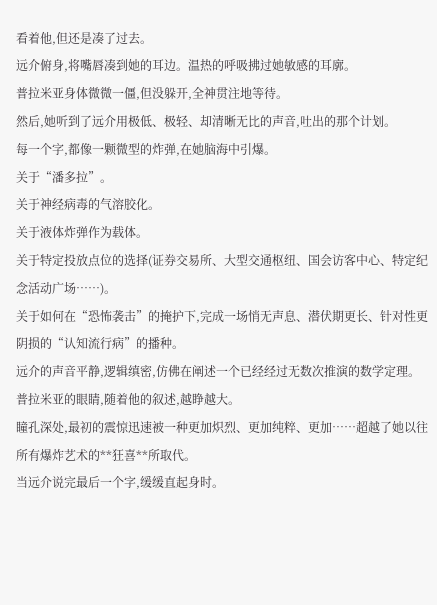看着他,但还是凑了过去。
远介俯身,将嘴唇凑到她的耳边。温热的呼吸拂过她敏感的耳廓。
普拉米亚身体微微一僵,但没躲开,全神贯注地等待。
然后,她听到了远介用极低、极轻、却清晰无比的声音,吐出的那个计划。
每一个字,都像一颗微型的炸弹,在她脑海中引爆。
关于“潘多拉”。
关于神经病毒的气溶胶化。
关于液体炸弹作为载体。
关于特定投放点位的选择(证券交易所、大型交通枢纽、国会访客中心、特定纪念活动广场……)。
关于如何在“恐怖袭击”的掩护下,完成一场悄无声息、潜伏期更长、针对性更阴损的“认知流行病”的播种。
远介的声音平静,逻辑缜密,仿佛在阐述一个已经经过无数次推演的数学定理。
普拉米亚的眼睛,随着他的叙述,越睁越大。
瞳孔深处,最初的震惊迅速被一种更加炽烈、更加纯粹、更加……超越了她以往所有爆炸艺术的**狂喜**所取代。
当远介说完最后一个字,缓缓直起身时。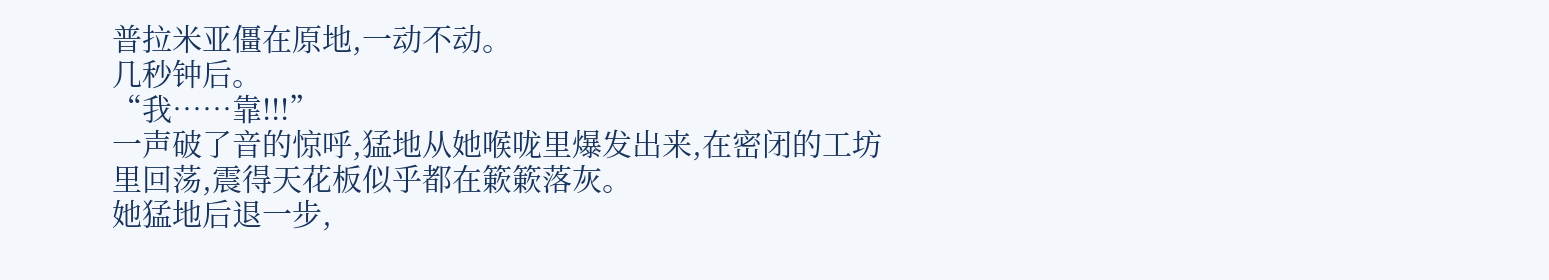普拉米亚僵在原地,一动不动。
几秒钟后。
“我……靠!!!”
一声破了音的惊呼,猛地从她喉咙里爆发出来,在密闭的工坊里回荡,震得天花板似乎都在簌簌落灰。
她猛地后退一步,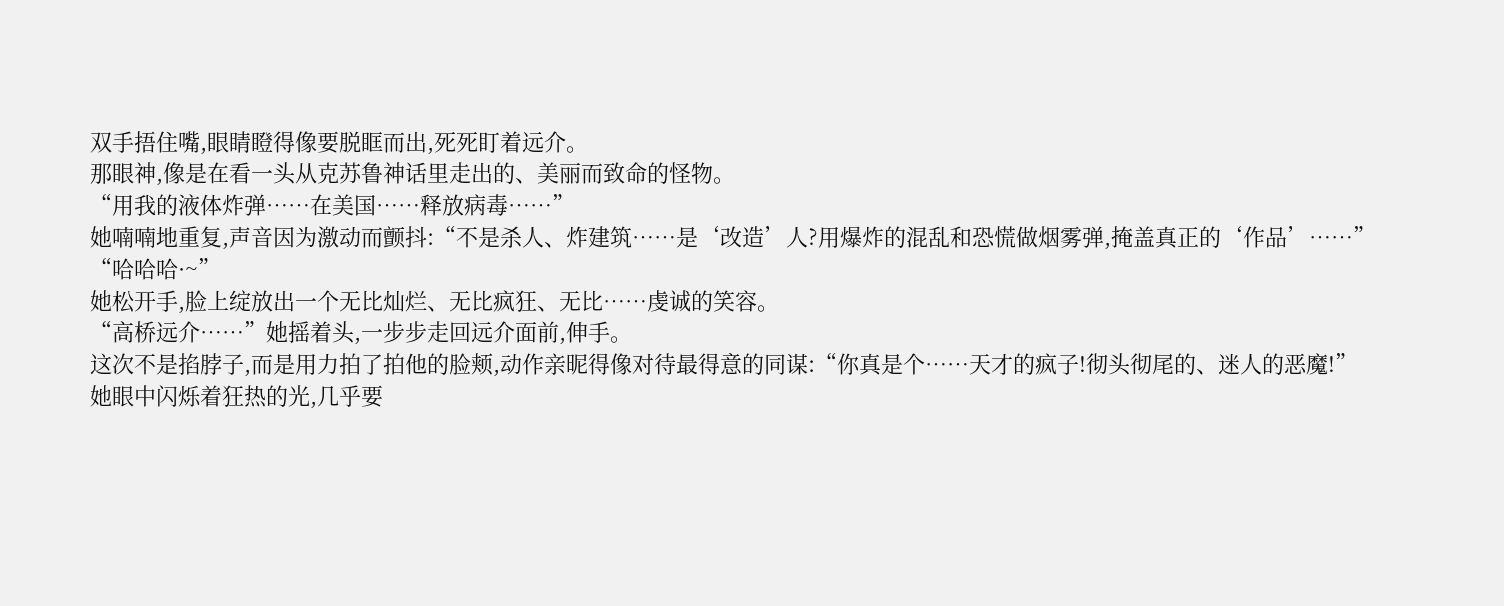双手捂住嘴,眼睛瞪得像要脱眶而出,死死盯着远介。
那眼神,像是在看一头从克苏鲁神话里走出的、美丽而致命的怪物。
“用我的液体炸弹……在美国……释放病毒……”
她喃喃地重复,声音因为激动而颤抖:“不是杀人、炸建筑……是‘改造’人?用爆炸的混乱和恐慌做烟雾弹,掩盖真正的‘作品’……”
“哈哈哈·~”
她松开手,脸上绽放出一个无比灿烂、无比疯狂、无比……虔诚的笑容。
“高桥远介……”她摇着头,一步步走回远介面前,伸手。
这次不是掐脖子,而是用力拍了拍他的脸颊,动作亲昵得像对待最得意的同谋:“你真是个……天才的疯子!彻头彻尾的、迷人的恶魔!”
她眼中闪烁着狂热的光,几乎要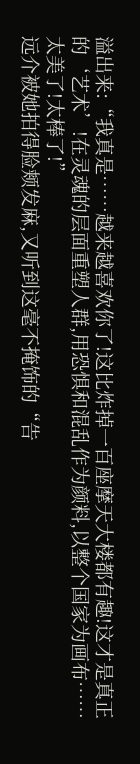溢出来:“我真是……越来越喜欢你了!这比炸掉一百座摩天大楼都有趣!这才是真正的‘艺术’!在灵魂的层面重塑人群,用恐惧和混乱作为颜料,以整个国家为画布……太美了!太棒了!”
远介被她拍得脸颊发麻,又听到这毫不掩饰的“告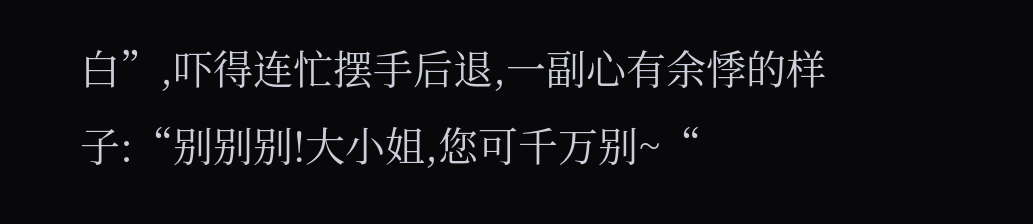白”,吓得连忙摆手后退,一副心有余悸的样子:“别别别!大小姐,您可千万别~“